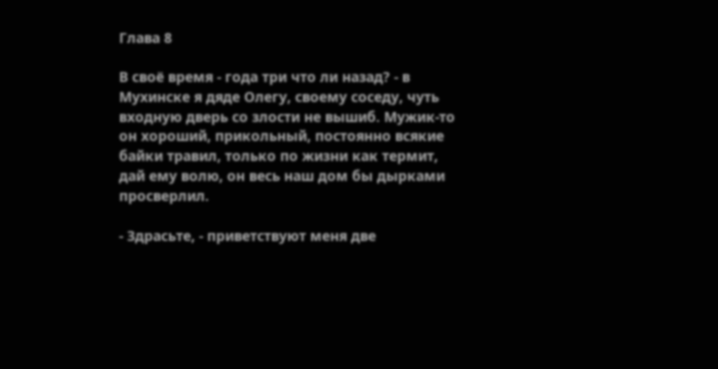Глава 8

В своё время - года три что ли назад? - в Мухинске я дяде Олегу, своему соседу, чуть входную дверь со злости не вышиб. Мужик-то он хороший, прикольный, постоянно всякие байки травил, только по жизни как термит, дай ему волю, он весь наш дом бы дырками просверлил.

- Здрасьте, - приветствуют меня две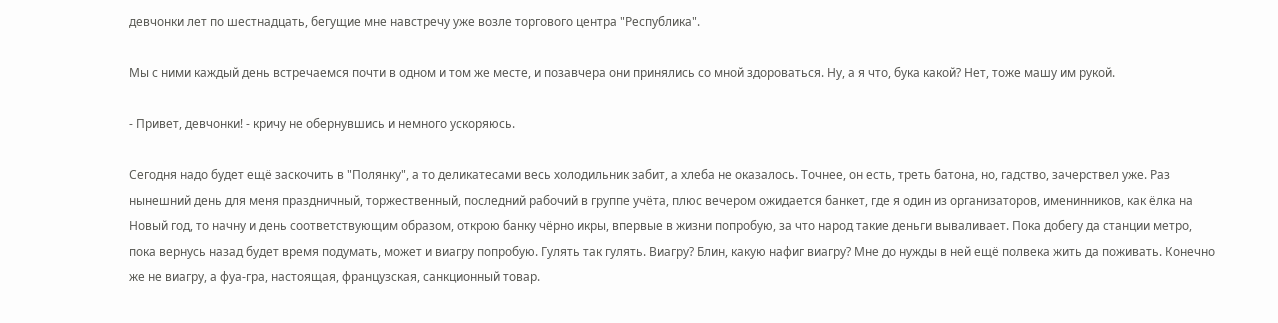девчонки лет по шестнадцать, бегущие мне навстречу уже возле торгового центра "Республика".

Мы с ними каждый день встречаемся почти в одном и том же месте, и позавчера они принялись со мной здороваться. Ну, а я что, бука какой? Нет, тоже машу им рукой.

- Привет, девчонки! - кричу не обернувшись и немного ускоряюсь.

Сегодня надо будет ещё заскочить в "Полянку", а то деликатесами весь холодильник забит, а хлеба не оказалось. Точнее, он есть, треть батона, но, гадство, зачерствел уже. Раз нынешний день для меня праздничный, торжественный, последний рабочий в группе учёта, плюс вечером ожидается банкет, где я один из организаторов, именинников, как ёлка на Новый год, то начну и день соответствующим образом, открою банку чёрно икры, впервые в жизни попробую, за что народ такие деньги вываливает. Пока добегу да станции метро, пока вернусь назад будет время подумать, может и виагру попробую. Гулять так гулять. Виагру? Блин, какую нафиг виагру? Мне до нужды в ней ещё полвека жить да поживать. Конечно же не виагру, а фуа-гра, настоящая, французская, санкционный товар.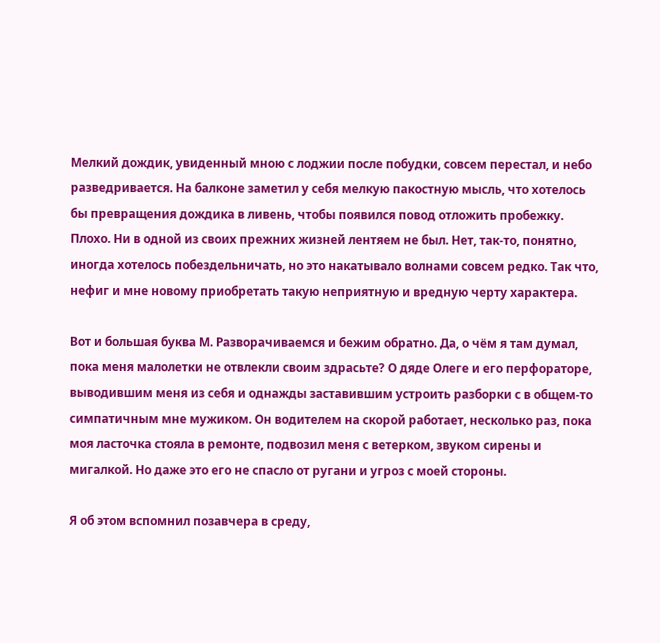Мелкий дождик, увиденный мною с лоджии после побудки, совсем перестал, и небо разведривается. На балконе заметил у себя мелкую пакостную мысль, что хотелось бы превращения дождика в ливень, чтобы появился повод отложить пробежку. Плохо. Ни в одной из своих прежних жизней лентяем не был. Нет, так-то, понятно, иногда хотелось побездельничать, но это накатывало волнами совсем редко. Так что, нефиг и мне новому приобретать такую неприятную и вредную черту характера.

Вот и большая буква М. Разворачиваемся и бежим обратно. Да, о чём я там думал, пока меня малолетки не отвлекли своим здрасьте? О дяде Олеге и его перфораторе, выводившим меня из себя и однажды заставившим устроить разборки с в общем-то симпатичным мне мужиком. Он водителем на скорой работает, несколько раз, пока моя ласточка стояла в ремонте, подвозил меня с ветерком, звуком сирены и мигалкой. Но даже это его не спасло от ругани и угроз с моей стороны.

Я об этом вспомнил позавчера в среду,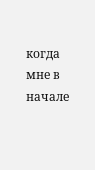когда мне в начале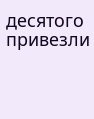десятого привезли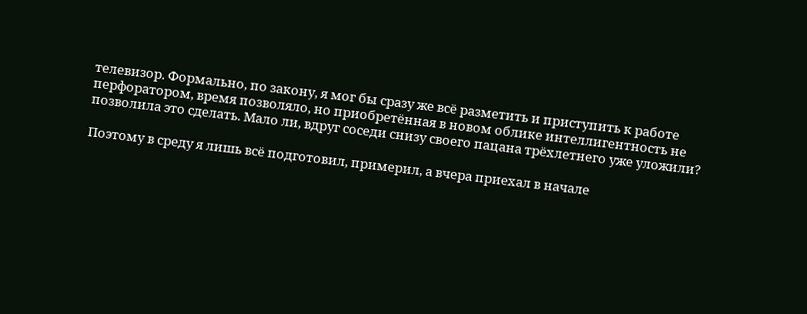телевизор. Формально, по закону, я мог бы сразу же всё разметить и приступить к работе перфоратором, время позволяло, но приобретённая в новом облике интеллигентность не позволила это сделать. Мало ли, вдруг соседи снизу своего пацана трёхлетнего уже уложили?

Поэтому в среду я лишь всё подготовил, примерил, а вчера приехал в начале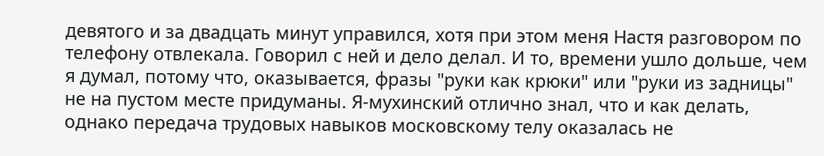девятого и за двадцать минут управился, хотя при этом меня Настя разговором по телефону отвлекала. Говорил с ней и дело делал. И то, времени ушло дольше, чем я думал, потому что, оказывается, фразы "руки как крюки" или "руки из задницы" не на пустом месте придуманы. Я-мухинский отлично знал, что и как делать, однако передача трудовых навыков московскому телу оказалась не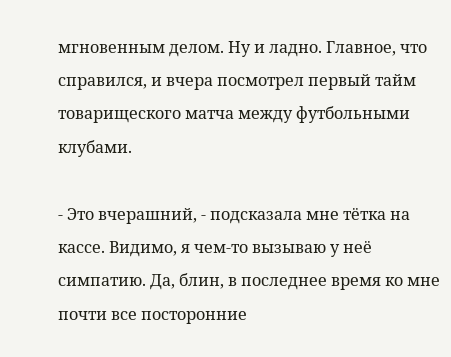мгновенным делом. Ну и ладно. Главное, что справился, и вчера посмотрел первый тайм товарищеского матча между футбольными клубами.

- Это вчерашний, - подсказала мне тётка на кассе. Видимо, я чем-то вызываю у неё симпатию. Да, блин, в последнее время ко мне почти все посторонние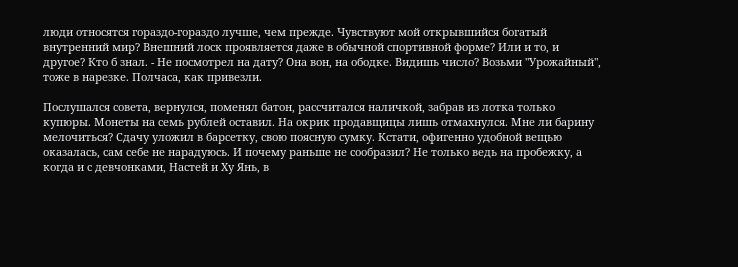люди относятся гораздо-гораздо лучше, чем прежде. Чувствуют мой открывшийся богатый внутренний мир? Внешний лоск проявляется даже в обычной спортивной форме? Или и то, и другое? Кто б знал. - Не посмотрел на дату? Она вон, на ободке. Видишь число? Возьми "Урожайный", тоже в нарезке. Полчаса, как привезли.

Послушался совета, вернулся, поменял батон, рассчитался наличкой, забрав из лотка только купюры. Монеты на семь рублей оставил. На окрик продавщицы лишь отмахнулся. Мне ли барину мелочиться? Сдачу уложил в барсетку, свою поясную сумку. Кстати, офигенно удобной вещью оказалась, сам себе не нарадуюсь. И почему раньше не сообразил? Не только ведь на пробежку, а когда и с девчонками, Настей и Ху Янь, в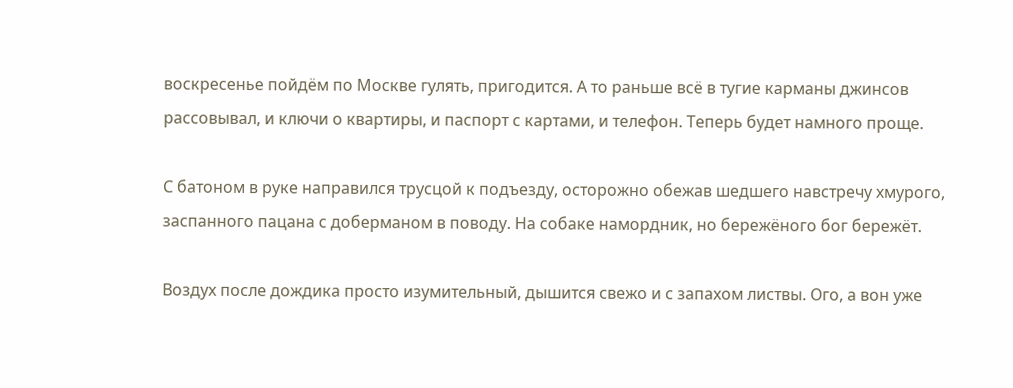воскресенье пойдём по Москве гулять, пригодится. А то раньше всё в тугие карманы джинсов рассовывал, и ключи о квартиры, и паспорт с картами, и телефон. Теперь будет намного проще.

С батоном в руке направился трусцой к подъезду, осторожно обежав шедшего навстречу хмурого, заспанного пацана с доберманом в поводу. На собаке намордник, но бережёного бог бережёт.

Воздух после дождика просто изумительный, дышится свежо и с запахом листвы. Ого, а вон уже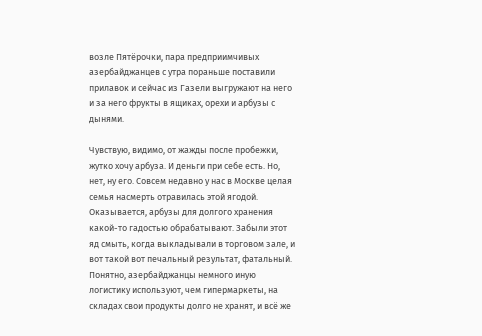возле Пятёрочки, пара предприимчивых азербайджанцев с утра пораньше поставили прилавок и сейчас из Газели выгружают на него и за него фрукты в ящиках, орехи и арбузы с дынями.

Чувствую, видимо, от жажды после пробежки, жутко хочу арбуза. И деньги при себе есть. Но, нет, ну его. Совсем недавно у нас в Москве целая семья насмерть отравилась этой ягодой. Оказывается, арбузы для долгого хранения какой-то гадостью обрабатывают. Забыли этот яд смыть, когда выкладывали в торговом зале, и вот такой вот печальный результат, фатальный. Понятно, азербайджанцы немного иную логистику используют, чем гипермаркеты, на складах свои продукты долго не хранят, и всё же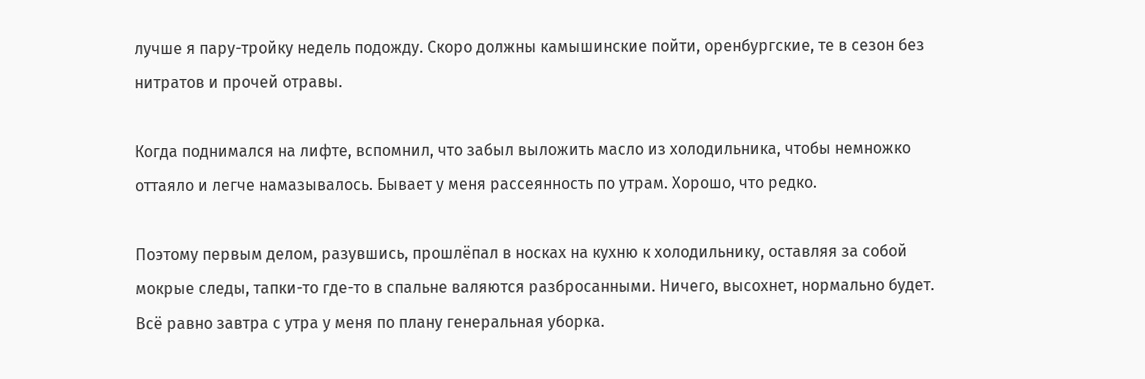лучше я пару-тройку недель подожду. Скоро должны камышинские пойти, оренбургские, те в сезон без нитратов и прочей отравы.

Когда поднимался на лифте, вспомнил, что забыл выложить масло из холодильника, чтобы немножко оттаяло и легче намазывалось. Бывает у меня рассеянность по утрам. Хорошо, что редко.

Поэтому первым делом, разувшись, прошлёпал в носках на кухню к холодильнику, оставляя за собой мокрые следы, тапки-то где-то в спальне валяются разбросанными. Ничего, высохнет, нормально будет. Всё равно завтра с утра у меня по плану генеральная уборка.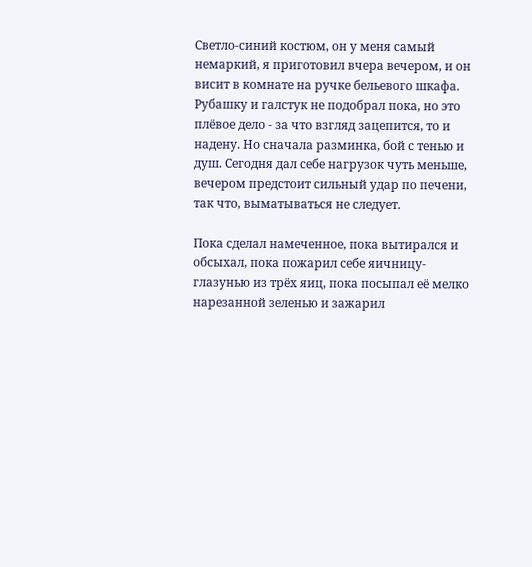Светло-синий костюм, он у меня самый немаркий, я приготовил вчера вечером, и он висит в комнате на ручке бельевого шкафа. Рубашку и галстук не подобрал пока, но это плёвое дело - за что взгляд зацепится, то и надену. Но сначала разминка, бой с тенью и душ. Сегодня дал себе нагрузок чуть меньше, вечером предстоит сильный удар по печени, так что, выматываться не следует.

Пока сделал намеченное, пока вытирался и обсыхал, пока пожарил себе яичницу-глазунью из трёх яиц, пока посыпал её мелко нарезанной зеленью и зажарил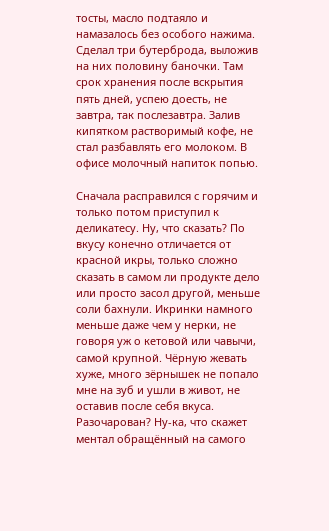тосты, масло подтаяло и намазалось без особого нажима. Сделал три бутерброда, выложив на них половину баночки. Там срок хранения после вскрытия пять дней, успею доесть, не завтра, так послезавтра. Залив кипятком растворимый кофе, не стал разбавлять его молоком. В офисе молочный напиток попью.

Сначала расправился с горячим и только потом приступил к деликатесу. Ну, что сказать? По вкусу конечно отличается от красной икры, только сложно сказать в самом ли продукте дело или просто засол другой, меньше соли бахнули. Икринки намного меньше даже чем у нерки, не говоря уж о кетовой или чавычи, самой крупной. Чёрную жевать хуже, много зёрнышек не попало мне на зуб и ушли в живот, не оставив после себя вкуса. Разочарован? Ну-ка, что скажет ментал обращённый на самого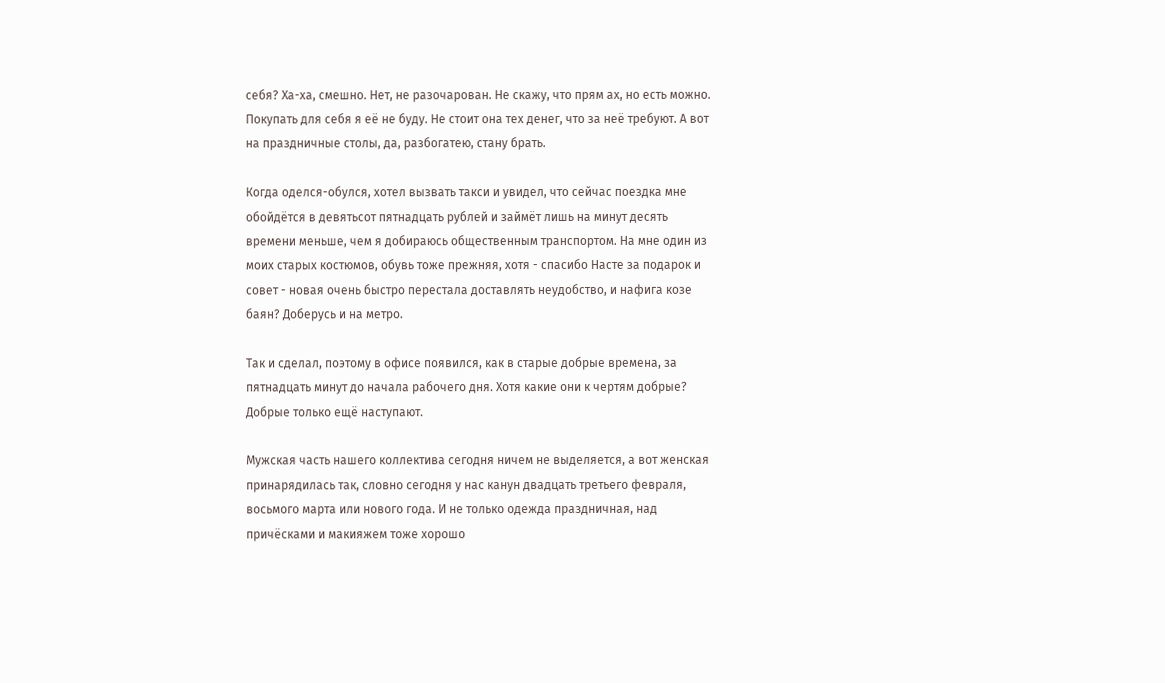себя? Ха-ха, смешно. Нет, не разочарован. Не скажу, что прям ах, но есть можно. Покупать для себя я её не буду. Не стоит она тех денег, что за неё требуют. А вот на праздничные столы, да, разбогатею, стану брать.

Когда оделся-обулся, хотел вызвать такси и увидел, что сейчас поездка мне обойдётся в девятьсот пятнадцать рублей и займёт лишь на минут десять времени меньше, чем я добираюсь общественным транспортом. На мне один из моих старых костюмов, обувь тоже прежняя, хотя - спасибо Насте за подарок и совет - новая очень быстро перестала доставлять неудобство, и нафига козе баян? Доберусь и на метро.

Так и сделал, поэтому в офисе появился, как в старые добрые времена, за пятнадцать минут до начала рабочего дня. Хотя какие они к чертям добрые? Добрые только ещё наступают.

Мужская часть нашего коллектива сегодня ничем не выделяется, а вот женская принарядилась так, словно сегодня у нас канун двадцать третьего февраля, восьмого марта или нового года. И не только одежда праздничная, над причёсками и макияжем тоже хорошо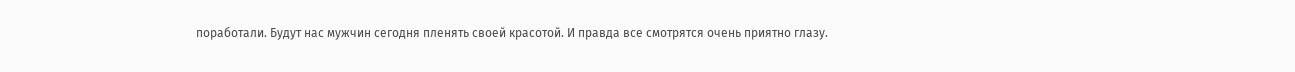поработали. Будут нас мужчин сегодня пленять своей красотой. И правда все смотрятся очень приятно глазу.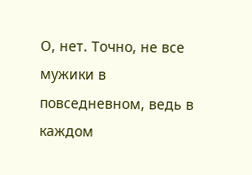О, нет. Точно, не все мужики в повседневном, ведь в каждом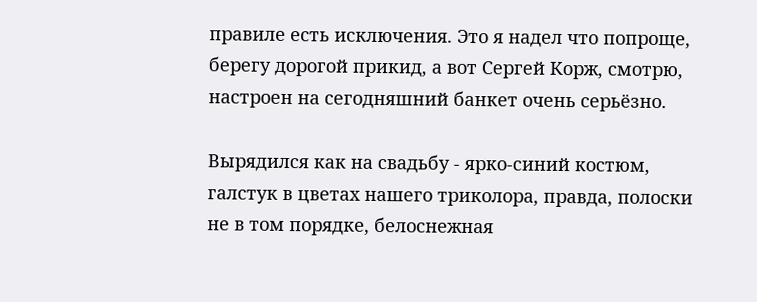правиле есть исключения. Это я надел что попроще, берегу дорогой прикид, а вот Сергей Корж, смотрю, настроен на сегодняшний банкет очень серьёзно.

Вырядился как на свадьбу - ярко-синий костюм, галстук в цветах нашего триколора, правда, полоски не в том порядке, белоснежная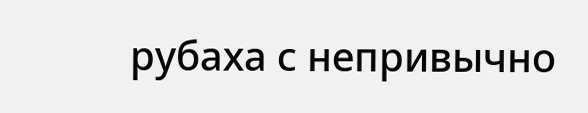рубаха с непривычно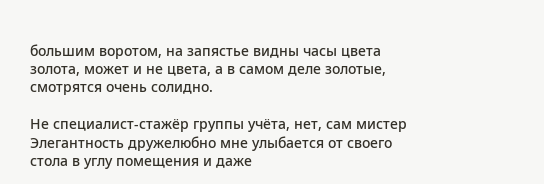большим воротом, на запястье видны часы цвета золота, может и не цвета, а в самом деле золотые, смотрятся очень солидно.

Не специалист-стажёр группы учёта, нет, сам мистер Элегантность дружелюбно мне улыбается от своего стола в углу помещения и даже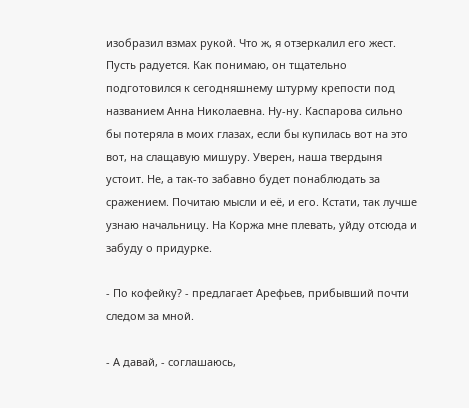изобразил взмах рукой. Что ж, я отзеркалил его жест. Пусть радуется. Как понимаю, он тщательно подготовился к сегодняшнему штурму крепости под названием Анна Николаевна. Ну-ну. Каспарова сильно бы потеряла в моих глазах, если бы купилась вот на это вот, на слащавую мишуру. Уверен, наша твердыня устоит. Не, а так-то забавно будет понаблюдать за сражением. Почитаю мысли и её, и его. Кстати, так лучше узнаю начальницу. На Коржа мне плевать, уйду отсюда и забуду о придурке.

- По кофейку? - предлагает Арефьев, прибывший почти следом за мной.

- А давай, - соглашаюсь,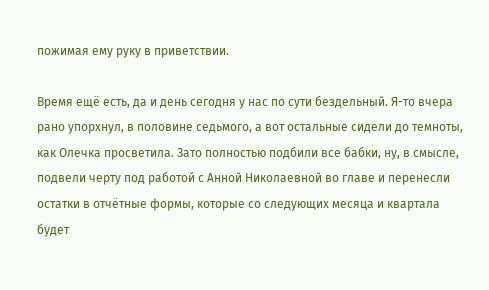пожимая ему руку в приветствии.

Время ещё есть, да и день сегодня у нас по сути бездельный. Я-то вчера рано упорхнул, в половине седьмого, а вот остальные сидели до темноты, как Олечка просветила. Зато полностью подбили все бабки, ну, в смысле, подвели черту под работой с Анной Николаевной во главе и перенесли остатки в отчётные формы, которые со следующих месяца и квартала будет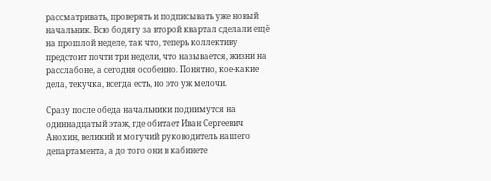рассматривать, проверять и подписывать уже новый начальник. Всю бодягу за второй квартал сделали ещё на прошлой неделе, так что, теперь коллективу предстоит почти три недели, что называется, жизни на расслабоне, а сегодня особенно. Понятно, кое-какие дела, текучка, всегда есть, но это уж мелочи.

Сразу после обеда начальники поднимутся на одиннадцатый этаж, где обитает Иван Сергеевич Анохин, великий и могучий руководитель нашего департамента, а до того они в кабинете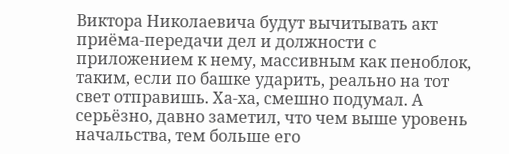Виктора Николаевича будут вычитывать акт приёма-передачи дел и должности с приложением к нему, массивным как пеноблок, таким, если по башке ударить, реально на тот свет отправишь. Ха-ха, смешно подумал. А серьёзно, давно заметил, что чем выше уровень начальства, тем больше его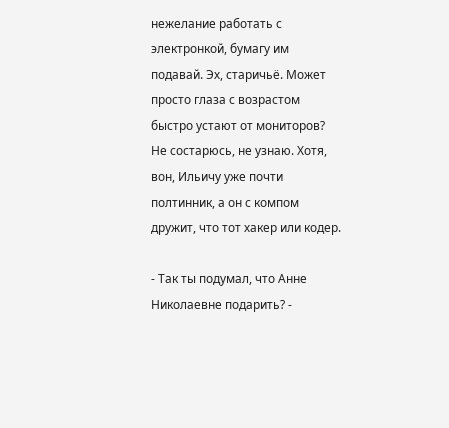нежелание работать с электронкой, бумагу им подавай. Эх, старичьё. Может просто глаза с возрастом быстро устают от мониторов? Не состарюсь, не узнаю. Хотя, вон, Ильичу уже почти полтинник, а он с компом дружит, что тот хакер или кодер.

- Так ты подумал, что Анне Николаевне подарить? -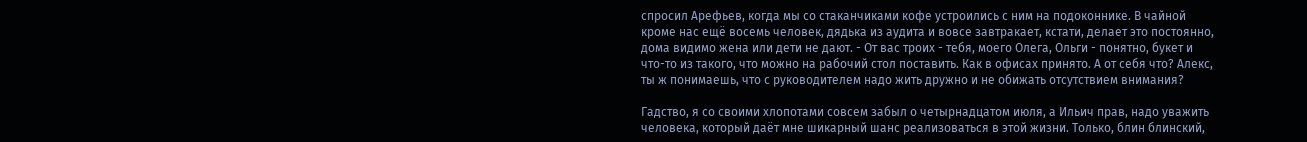спросил Арефьев, когда мы со стаканчиками кофе устроились с ним на подоконнике. В чайной кроме нас ещё восемь человек, дядька из аудита и вовсе завтракает, кстати, делает это постоянно, дома видимо жена или дети не дают. - От вас троих - тебя, моего Олега, Ольги - понятно, букет и что-то из такого, что можно на рабочий стол поставить. Как в офисах принято. А от себя что? Алекс, ты ж понимаешь, что с руководителем надо жить дружно и не обижать отсутствием внимания?

Гадство, я со своими хлопотами совсем забыл о четырнадцатом июля, а Ильич прав, надо уважить человека, который даёт мне шикарный шанс реализоваться в этой жизни. Только, блин блинский,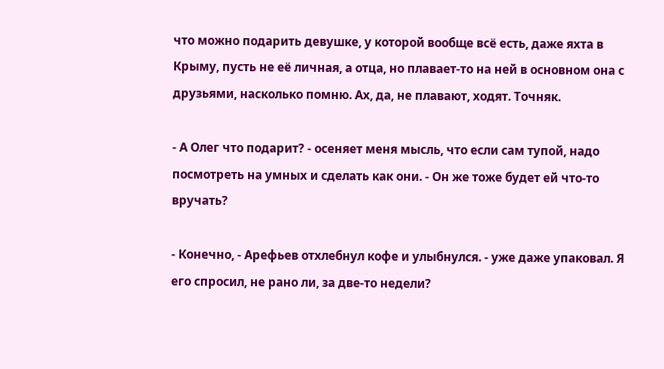что можно подарить девушке, у которой вообще всё есть, даже яхта в Крыму, пусть не её личная, а отца, но плавает-то на ней в основном она с друзьями, насколько помню. Ах, да, не плавают, ходят. Точняк.

- А Олег что подарит? - осеняет меня мысль, что если сам тупой, надо посмотреть на умных и сделать как они. - Он же тоже будет ей что-то вручать?

- Конечно, - Арефьев отхлебнул кофе и улыбнулся. - уже даже упаковал. Я его спросил, не рано ли, за две-то недели?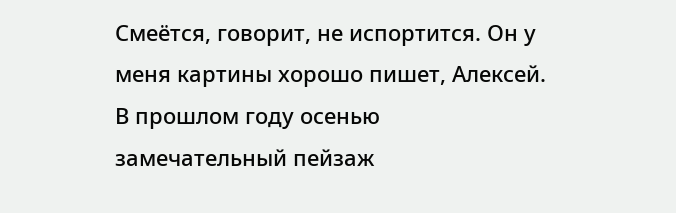Смеётся, говорит, не испортится. Он у меня картины хорошо пишет, Алексей. В прошлом году осенью замечательный пейзаж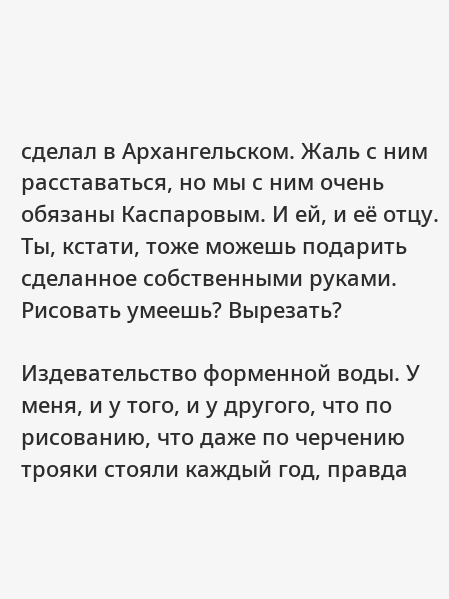сделал в Архангельском. Жаль с ним расставаться, но мы с ним очень обязаны Каспаровым. И ей, и её отцу. Ты, кстати, тоже можешь подарить сделанное собственными руками. Рисовать умеешь? Вырезать?

Издевательство форменной воды. У меня, и у того, и у другого, что по рисованию, что даже по черчению трояки стояли каждый год, правда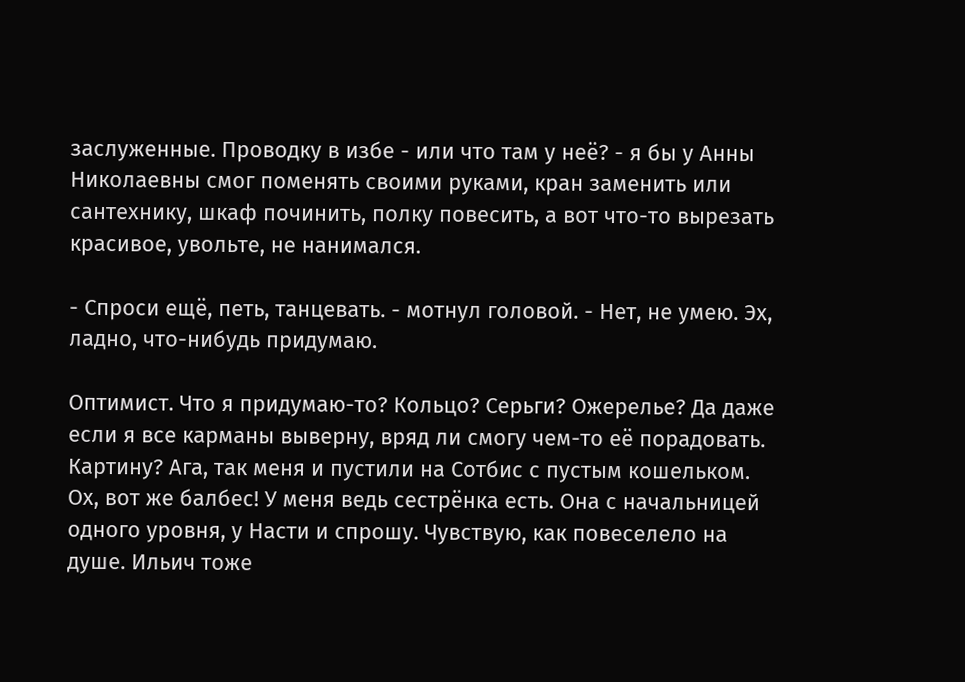заслуженные. Проводку в избе - или что там у неё? - я бы у Анны Николаевны смог поменять своими руками, кран заменить или сантехнику, шкаф починить, полку повесить, а вот что-то вырезать красивое, увольте, не нанимался.

- Спроси ещё, петь, танцевать. - мотнул головой. - Нет, не умею. Эх, ладно, что-нибудь придумаю.

Оптимист. Что я придумаю-то? Кольцо? Серьги? Ожерелье? Да даже если я все карманы выверну, вряд ли смогу чем-то её порадовать. Картину? Ага, так меня и пустили на Сотбис с пустым кошельком. Ох, вот же балбес! У меня ведь сестрёнка есть. Она с начальницей одного уровня, у Насти и спрошу. Чувствую, как повеселело на душе. Ильич тоже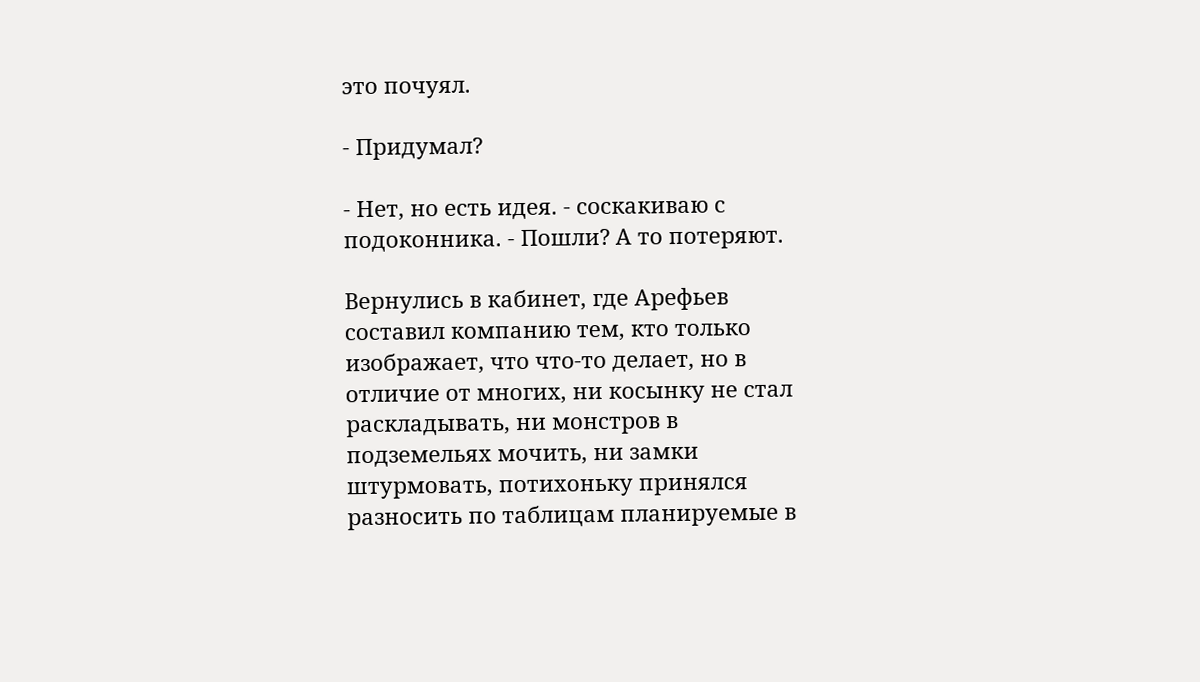это почуял.

- Придумал?

- Нет, но есть идея. - соскакиваю с подоконника. - Пошли? А то потеряют.

Вернулись в кабинет, где Арефьев составил компанию тем, кто только изображает, что что-то делает, но в отличие от многих, ни косынку не стал раскладывать, ни монстров в подземельях мочить, ни замки штурмовать, потихоньку принялся разносить по таблицам планируемые в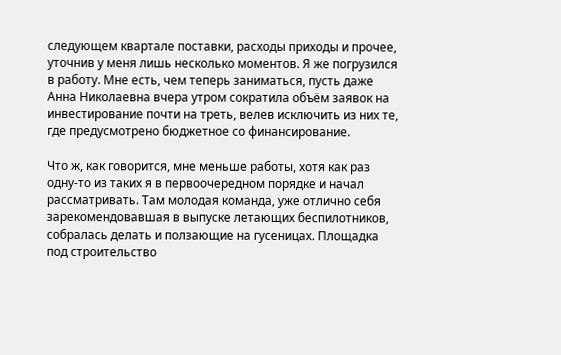следующем квартале поставки, расходы приходы и прочее, уточнив у меня лишь несколько моментов. Я же погрузился в работу. Мне есть, чем теперь заниматься, пусть даже Анна Николаевна вчера утром сократила объём заявок на инвестирование почти на треть, велев исключить из них те, где предусмотрено бюджетное со финансирование.

Что ж, как говорится, мне меньше работы, хотя как раз одну-то из таких я в первоочередном порядке и начал рассматривать. Там молодая команда, уже отлично себя зарекомендовавшая в выпуске летающих беспилотников, собралась делать и ползающие на гусеницах. Площадка под строительство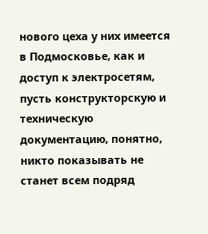нового цеха у них имеется в Подмосковье, как и доступ к электросетям, пусть конструкторскую и техническую документацию, понятно, никто показывать не станет всем подряд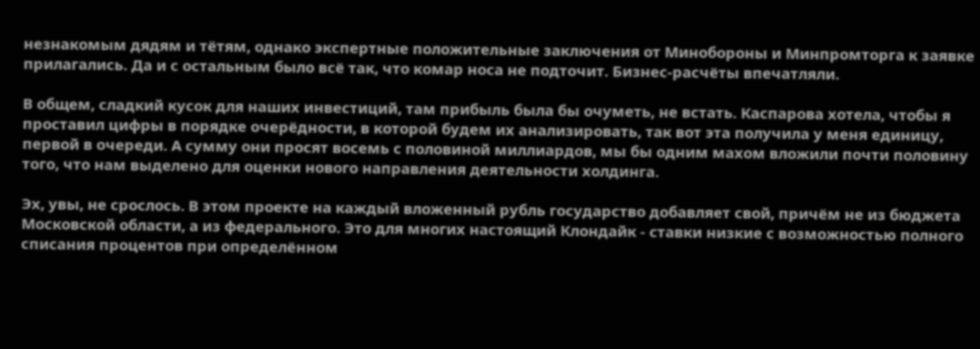незнакомым дядям и тётям, однако экспертные положительные заключения от Минобороны и Минпромторга к заявке прилагались. Да и с остальным было всё так, что комар носа не подточит. Бизнес-расчёты впечатляли.

В общем, сладкий кусок для наших инвестиций, там прибыль была бы очуметь, не встать. Каспарова хотела, чтобы я проставил цифры в порядке очерёдности, в которой будем их анализировать, так вот эта получила у меня единицу, первой в очереди. А сумму они просят восемь с половиной миллиардов, мы бы одним махом вложили почти половину того, что нам выделено для оценки нового направления деятельности холдинга.

Эх, увы, не срослось. В этом проекте на каждый вложенный рубль государство добавляет свой, причём не из бюджета Московской области, а из федерального. Это для многих настоящий Клондайк - ставки низкие с возможностью полного списания процентов при определённом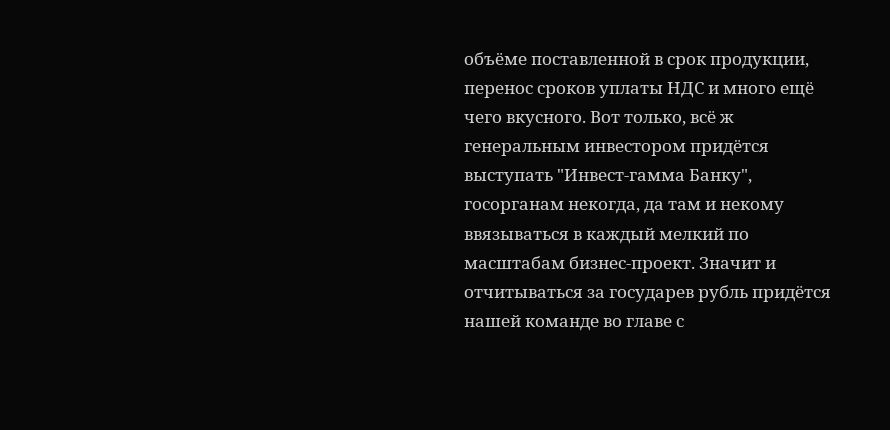объёме поставленной в срок продукции, перенос сроков уплаты НДС и много ещё чего вкусного. Вот только, всё ж генеральным инвестором придётся выступать "Инвест-гамма Банку", госорганам некогда, да там и некому ввязываться в каждый мелкий по масштабам бизнес-проект. Значит и отчитываться за государев рубль придётся нашей команде во главе с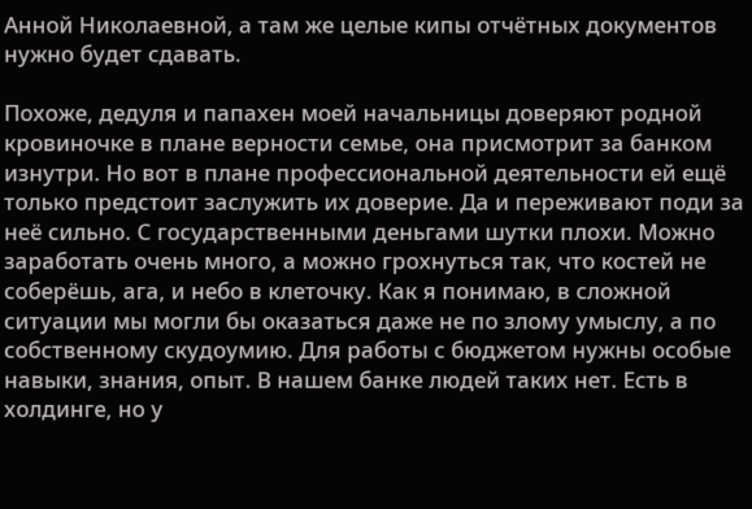Анной Николаевной, а там же целые кипы отчётных документов нужно будет сдавать.

Похоже, дедуля и папахен моей начальницы доверяют родной кровиночке в плане верности семье, она присмотрит за банком изнутри. Но вот в плане профессиональной деятельности ей ещё только предстоит заслужить их доверие. Да и переживают поди за неё сильно. С государственными деньгами шутки плохи. Можно заработать очень много, а можно грохнуться так, что костей не соберёшь, ага, и небо в клеточку. Как я понимаю, в сложной ситуации мы могли бы оказаться даже не по злому умыслу, а по собственному скудоумию. Для работы с бюджетом нужны особые навыки, знания, опыт. В нашем банке людей таких нет. Есть в холдинге, но у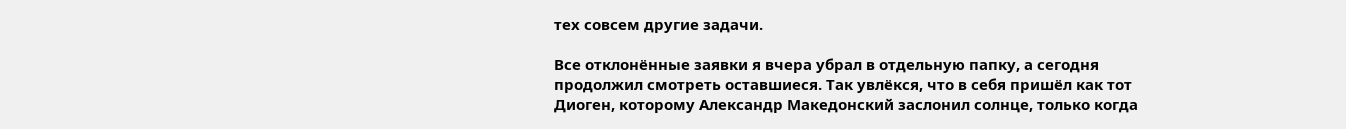тех совсем другие задачи.

Все отклонённые заявки я вчера убрал в отдельную папку, а сегодня продолжил смотреть оставшиеся. Так увлёкся, что в себя пришёл как тот Диоген, которому Александр Македонский заслонил солнце, только когда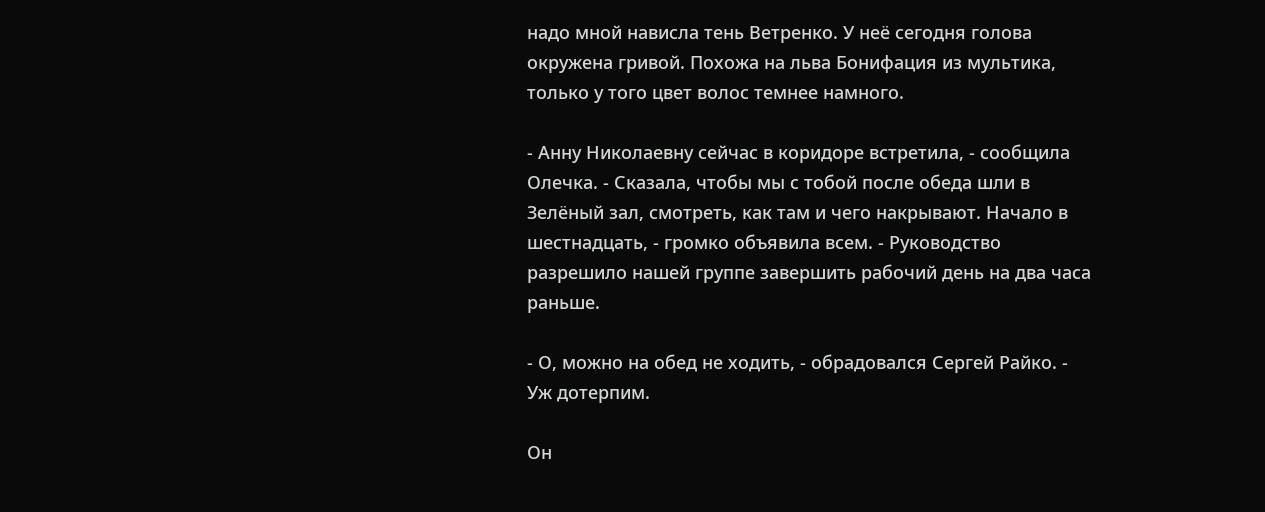надо мной нависла тень Ветренко. У неё сегодня голова окружена гривой. Похожа на льва Бонифация из мультика, только у того цвет волос темнее намного.

- Анну Николаевну сейчас в коридоре встретила, - сообщила Олечка. - Сказала, чтобы мы с тобой после обеда шли в Зелёный зал, смотреть, как там и чего накрывают. Начало в шестнадцать, - громко объявила всем. - Руководство разрешило нашей группе завершить рабочий день на два часа раньше.

- О, можно на обед не ходить, - обрадовался Сергей Райко. - Уж дотерпим.

Он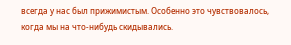всегда у нас был прижимистым. Особенно это чувствовалось, когда мы на что-нибудь скидывались.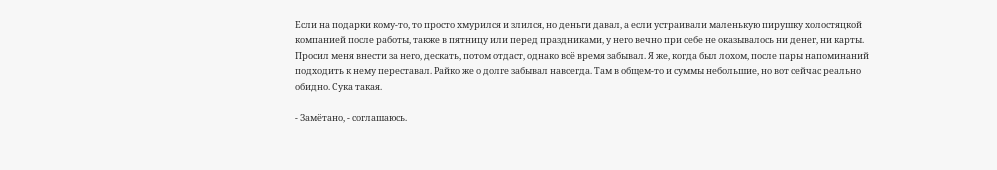Если на подарки кому-то, то просто хмурился и злился, но деньги давал, а если устраивали маленькую пирушку холостяцкой компанией после работы, также в пятницу или перед праздниками, у него вечно при себе не оказывалось ни денег, ни карты. Просил меня внести за него, дескать, потом отдаст, однако всё время забывал. Я же, когда был лохом, после пары напоминаний подходить к нему переставал. Райко же о долге забывал навсегда. Там в общем-то и суммы небольшие, но вот сейчас реально обидно. Сука такая.

- Замётано, - соглашаюсь.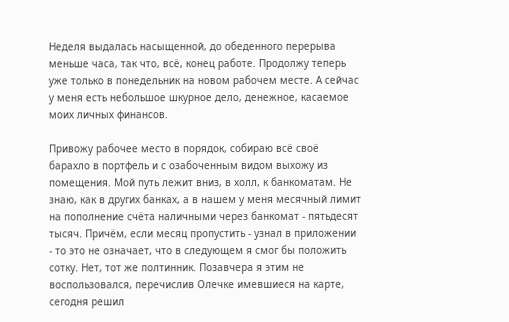Неделя выдалась насыщенной, до обеденного перерыва меньше часа, так что, всё, конец работе. Продолжу теперь уже только в понедельник на новом рабочем месте. А сейчас у меня есть небольшое шкурное дело, денежное, касаемое моих личных финансов.

Привожу рабочее место в порядок, собираю всё своё барахло в портфель и с озабоченным видом выхожу из помещения. Мой путь лежит вниз, в холл, к банкоматам. Не знаю, как в других банках, а в нашем у меня месячный лимит на пополнение счёта наличными через банкомат - пятьдесят тысяч. Причём, если месяц пропустить - узнал в приложении - то это не означает, что в следующем я смог бы положить сотку. Нет, тот же полтинник. Позавчера я этим не воспользовался, перечислив Олечке имевшиеся на карте, сегодня решил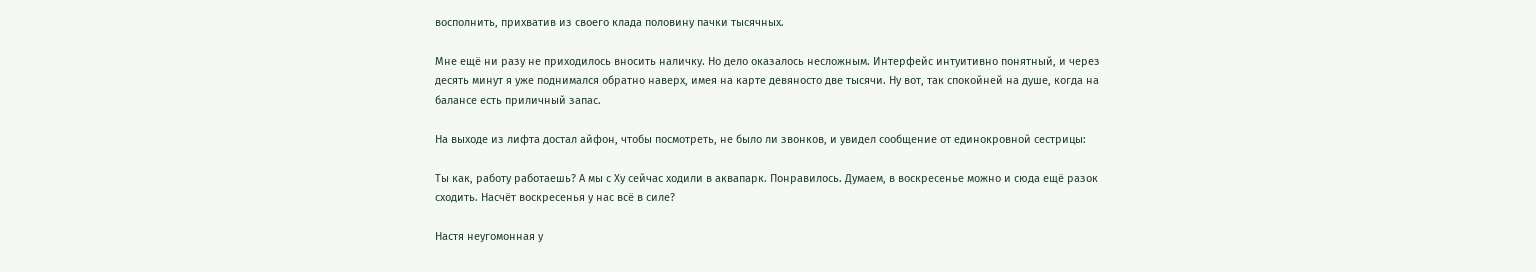восполнить, прихватив из своего клада половину пачки тысячных.

Мне ещё ни разу не приходилось вносить наличку. Но дело оказалось несложным. Интерфейс интуитивно понятный, и через десять минут я уже поднимался обратно наверх, имея на карте девяносто две тысячи. Ну вот, так спокойней на душе, когда на балансе есть приличный запас.

На выходе из лифта достал айфон, чтобы посмотреть, не было ли звонков, и увидел сообщение от единокровной сестрицы:

Ты как, работу работаешь? А мы с Ху сейчас ходили в аквапарк. Понравилось. Думаем, в воскресенье можно и сюда ещё разок сходить. Насчёт воскресенья у нас всё в силе?

Настя неугомонная у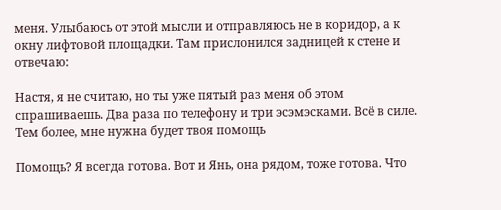меня. Улыбаюсь от этой мысли и отправляюсь не в коридор, а к окну лифтовой площадки. Там прислонился задницей к стене и отвечаю:

Настя, я не считаю, но ты уже пятый раз меня об этом спрашиваешь. Два раза по телефону и три эсэмэсками. Всё в силе. Тем более, мне нужна будет твоя помощь

Помощь? Я всегда готова. Вот и Янь, она рядом, тоже готова. Что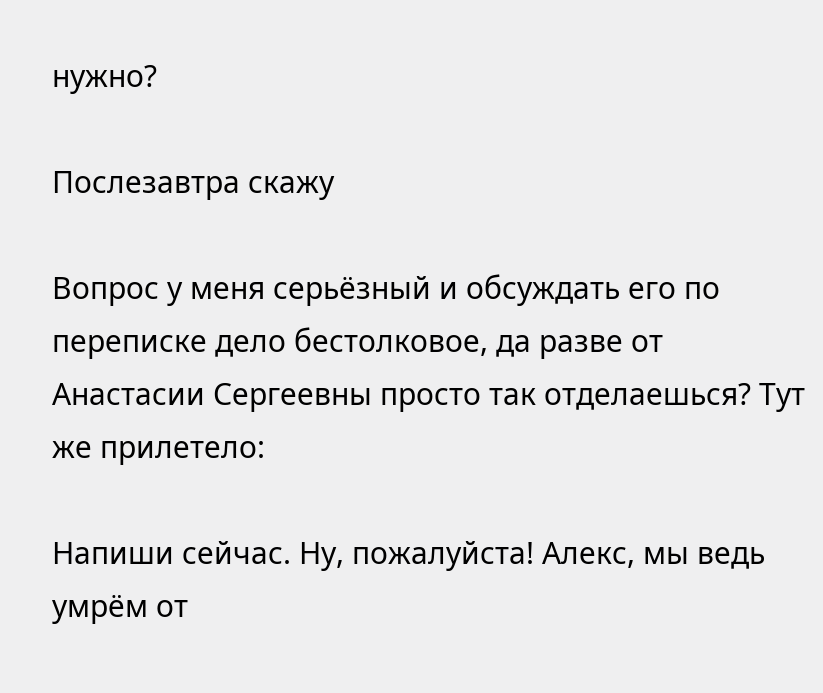нужно?

Послезавтра скажу

Вопрос у меня серьёзный и обсуждать его по переписке дело бестолковое, да разве от Анастасии Сергеевны просто так отделаешься? Тут же прилетело:

Напиши сейчас. Ну, пожалуйста! Алекс, мы ведь умрём от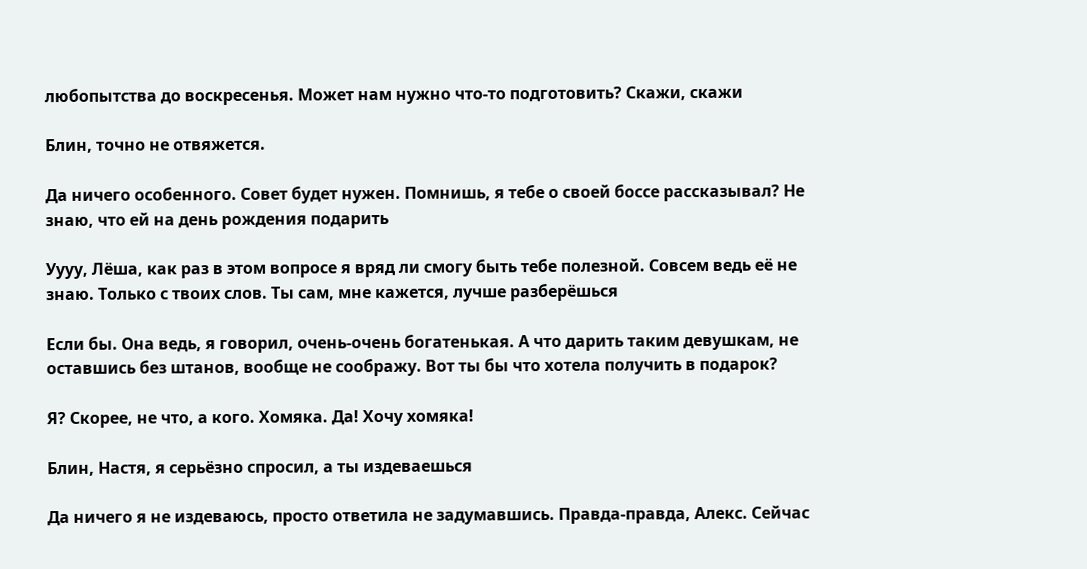любопытства до воскресенья. Может нам нужно что-то подготовить? Скажи, скажи

Блин, точно не отвяжется.

Да ничего особенного. Совет будет нужен. Помнишь, я тебе о своей боссе рассказывал? Не знаю, что ей на день рождения подарить

Уууу, Лёша, как раз в этом вопросе я вряд ли смогу быть тебе полезной. Совсем ведь её не знаю. Только с твоих слов. Ты сам, мне кажется, лучше разберёшься

Если бы. Она ведь, я говорил, очень-очень богатенькая. А что дарить таким девушкам, не оставшись без штанов, вообще не соображу. Вот ты бы что хотела получить в подарок?

Я? Скорее, не что, а кого. Хомяка. Да! Хочу хомяка!

Блин, Настя, я серьёзно спросил, а ты издеваешься

Да ничего я не издеваюсь, просто ответила не задумавшись. Правда-правда, Алекс. Сейчас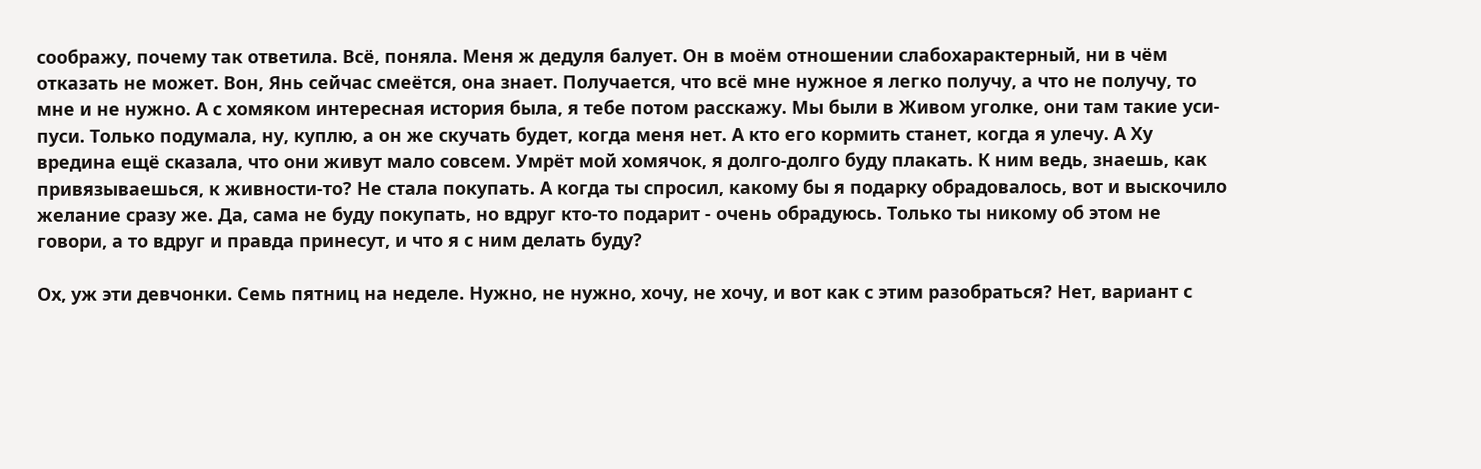соображу, почему так ответила. Всё, поняла. Меня ж дедуля балует. Он в моём отношении слабохарактерный, ни в чём отказать не может. Вон, Янь сейчас смеётся, она знает. Получается, что всё мне нужное я легко получу, а что не получу, то мне и не нужно. А с хомяком интересная история была, я тебе потом расскажу. Мы были в Живом уголке, они там такие уси-пуси. Только подумала, ну, куплю, а он же скучать будет, когда меня нет. А кто его кормить станет, когда я улечу. А Ху вредина ещё сказала, что они живут мало совсем. Умрёт мой хомячок, я долго-долго буду плакать. К ним ведь, знаешь, как привязываешься, к живности-то? Не стала покупать. А когда ты спросил, какому бы я подарку обрадовалось, вот и выскочило желание сразу же. Да, сама не буду покупать, но вдруг кто-то подарит - очень обрадуюсь. Только ты никому об этом не говори, а то вдруг и правда принесут, и что я с ним делать буду?

Ох, уж эти девчонки. Семь пятниц на неделе. Нужно, не нужно, хочу, не хочу, и вот как с этим разобраться? Нет, вариант с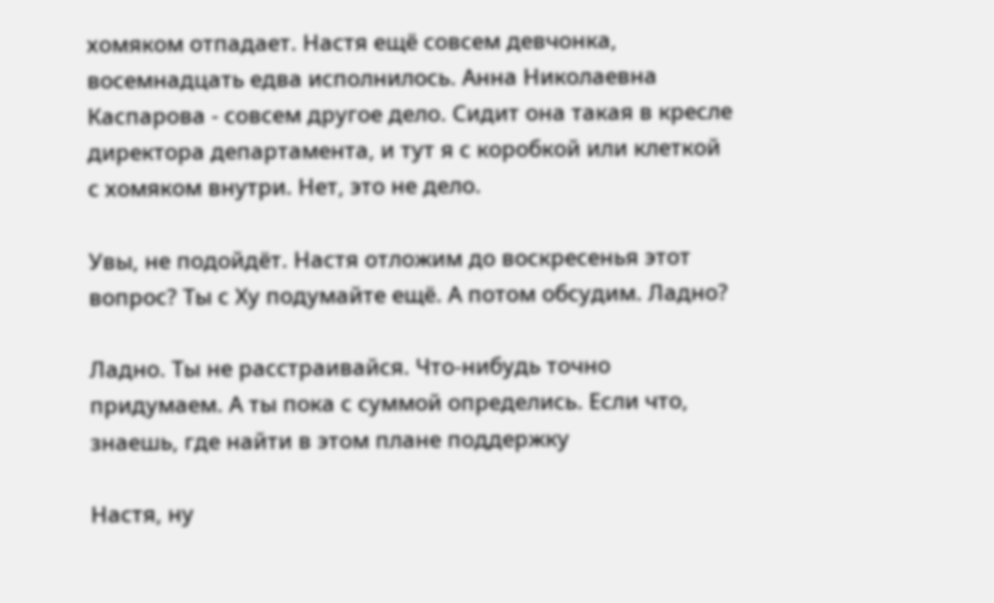хомяком отпадает. Настя ещё совсем девчонка, восемнадцать едва исполнилось. Анна Николаевна Каспарова - совсем другое дело. Сидит она такая в кресле директора департамента, и тут я с коробкой или клеткой с хомяком внутри. Нет, это не дело.

Увы, не подойдёт. Настя отложим до воскресенья этот вопрос? Ты с Ху подумайте ещё. А потом обсудим. Ладно?

Ладно. Ты не расстраивайся. Что-нибудь точно придумаем. А ты пока с суммой определись. Если что, знаешь, где найти в этом плане поддержку

Настя, ну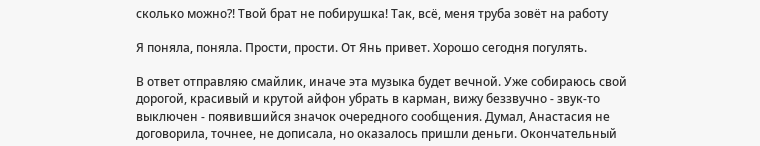сколько можно?! Твой брат не побирушка! Так, всё, меня труба зовёт на работу

Я поняла, поняла. Прости, прости. От Янь привет. Хорошо сегодня погулять.

В ответ отправляю смайлик, иначе эта музыка будет вечной. Уже собираюсь свой дорогой, красивый и крутой айфон убрать в карман, вижу беззвучно - звук-то выключен - появившийся значок очередного сообщения. Думал, Анастасия не договорила, точнее, не дописала, но оказалось пришли деньги. Окончательный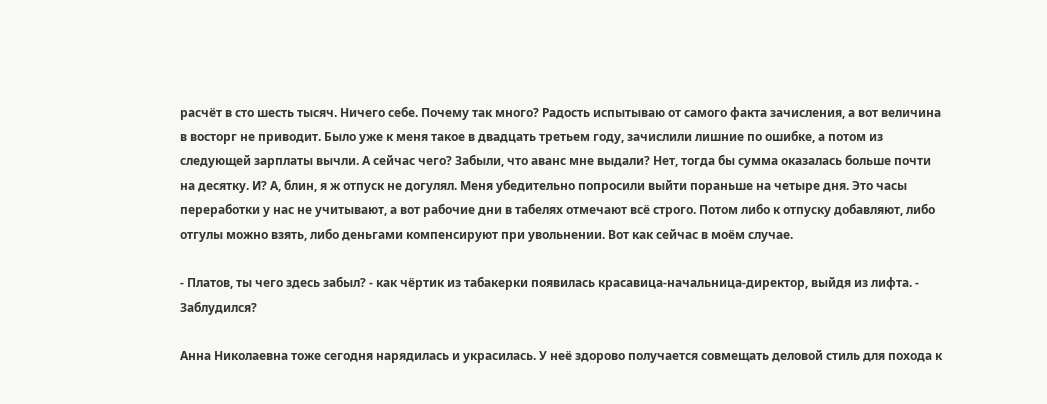расчёт в сто шесть тысяч. Ничего себе. Почему так много? Радость испытываю от самого факта зачисления, а вот величина в восторг не приводит. Было уже к меня такое в двадцать третьем году, зачислили лишние по ошибке, а потом из следующей зарплаты вычли. А сейчас чего? Забыли, что аванс мне выдали? Нет, тогда бы сумма оказалась больше почти на десятку. И? А, блин, я ж отпуск не догулял. Меня убедительно попросили выйти пораньше на четыре дня. Это часы переработки у нас не учитывают, а вот рабочие дни в табелях отмечают всё строго. Потом либо к отпуску добавляют, либо отгулы можно взять, либо деньгами компенсируют при увольнении. Вот как сейчас в моём случае.

- Платов, ты чего здесь забыл? - как чёртик из табакерки появилась красавица-начальница-директор, выйдя из лифта. - Заблудился?

Анна Николаевна тоже сегодня нарядилась и украсилась. У неё здорово получается совмещать деловой стиль для похода к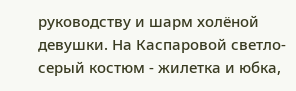руководству и шарм холёной девушки. На Каспаровой светло-серый костюм - жилетка и юбка,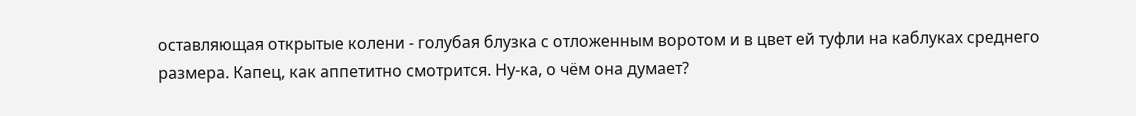оставляющая открытые колени - голубая блузка с отложенным воротом и в цвет ей туфли на каблуках среднего размера. Капец, как аппетитно смотрится. Ну-ка, о чём она думает?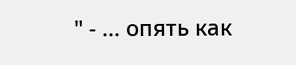" - ... опять как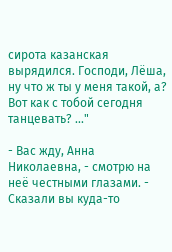сирота казанская вырядился. Господи, Лёша, ну что ж ты у меня такой, а? Вот как с тобой сегодня танцевать? ..."

- Вас жду, Анна Николаевна, - смотрю на неё честными глазами. - Сказали вы куда-то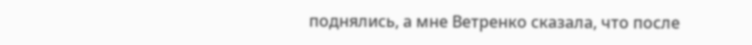поднялись, а мне Ветренко сказала, что после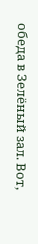обеда в Зелёный зал. Вот,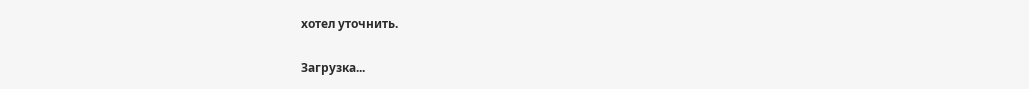хотел уточнить.

Загрузка...